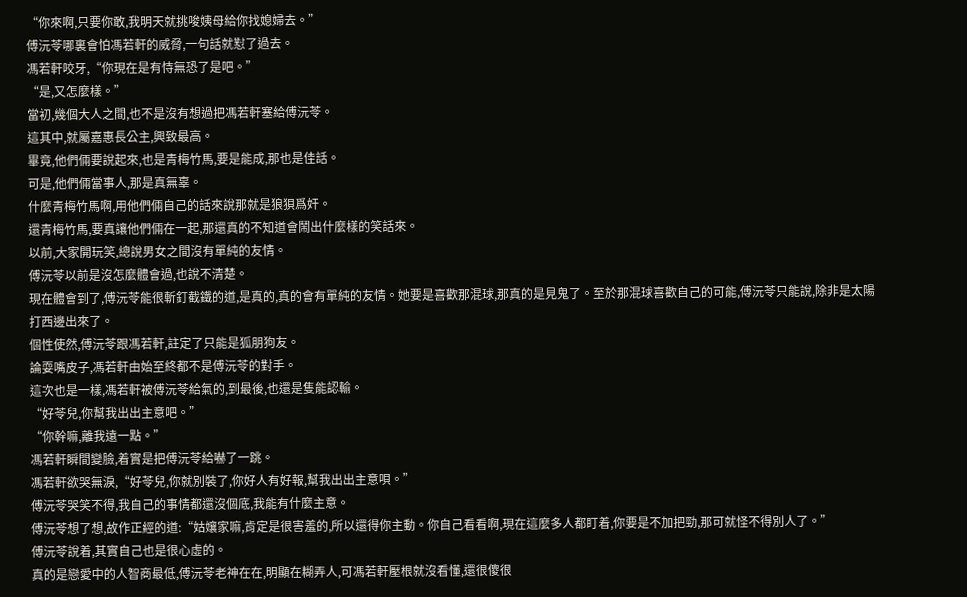“你來啊,只要你敢,我明天就挑唆姨母給你找媳婦去。”
傅沅苓哪裏會怕馮若軒的威脅,一句話就懟了過去。
馮若軒咬牙,“你現在是有恃無恐了是吧。”
“是,又怎麼樣。”
當初,幾個大人之間,也不是沒有想過把馮若軒塞給傅沅苓。
這其中,就屬嘉惠長公主,興致最高。
畢竟,他們倆要說起來,也是青梅竹馬,要是能成,那也是佳話。
可是,他們倆當事人,那是真無辜。
什麼青梅竹馬啊,用他們倆自己的話來說那就是狼狽爲奸。
還青梅竹馬,要真讓他們倆在一起,那還真的不知道會鬧出什麼樣的笑話來。
以前,大家開玩笑,總說男女之間沒有單純的友情。
傅沅苓以前是沒怎麼體會過,也說不清楚。
現在體會到了,傅沅苓能很斬釘截鐵的道,是真的,真的會有單純的友情。她要是喜歡那混球,那真的是見鬼了。至於那混球喜歡自己的可能,傅沅苓只能說,除非是太陽打西邊出來了。
個性使然,傅沅苓跟馮若軒,註定了只能是狐朋狗友。
論耍嘴皮子,馮若軒由始至終都不是傅沅苓的對手。
這次也是一樣,馮若軒被傅沅苓給氣的,到最後,也還是隻能認輸。
“好苓兒,你幫我出出主意吧。”
“你幹嘛,離我遠一點。”
馮若軒瞬間變臉,着實是把傅沅苓給嚇了一跳。
馮若軒欲哭無淚,“好苓兒,你就別裝了,你好人有好報,幫我出出主意唄。”
傅沅苓哭笑不得,我自己的事情都還沒個底,我能有什麼主意。
傅沅苓想了想,故作正經的道:“姑孃家嘛,肯定是很害羞的,所以還得你主動。你自己看看啊,現在這麼多人都盯着,你要是不加把勁,那可就怪不得別人了。”
傅沅苓說着,其實自己也是很心虛的。
真的是戀愛中的人智商最低,傅沅苓老神在在,明顯在糊弄人,可馮若軒壓根就沒看懂,還很傻很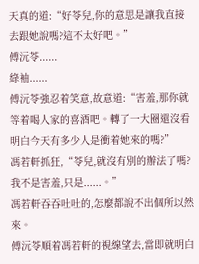天真的道:“好苓兒,你的意思是讓我直接去跟她說嗎?這不太好吧。”
傅沅苓......
綠袖......
傅沅苓強忍着笑意,故意道:“害羞,那你就等着喝人家的喜酒吧。轉了一大圈還沒看明白今天有多少人是衝着她來的嗎?”
馮若軒抓狂,“苓兒,就沒有別的辦法了嗎?我不是害羞,只是......。”
馮若軒吞吞吐吐的,怎麼都說不出個所以然來。
傅沅苓順着馮若軒的視線望去,當即就明白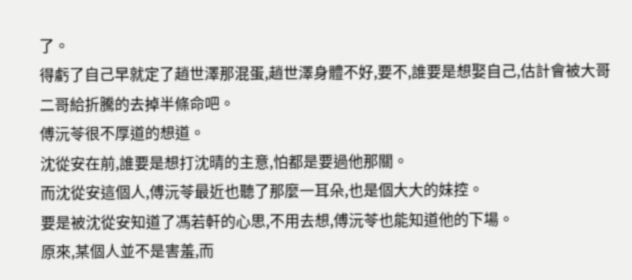了。
得虧了自己早就定了趙世澤那混蛋,趙世澤身體不好,要不,誰要是想娶自己,估計會被大哥二哥給折騰的去掉半條命吧。
傅沅苓很不厚道的想道。
沈從安在前,誰要是想打沈晴的主意,怕都是要過他那關。
而沈從安這個人,傅沅苓最近也聽了那麼一耳朵,也是個大大的妹控。
要是被沈從安知道了馮若軒的心思,不用去想,傅沅苓也能知道他的下場。
原來,某個人並不是害羞,而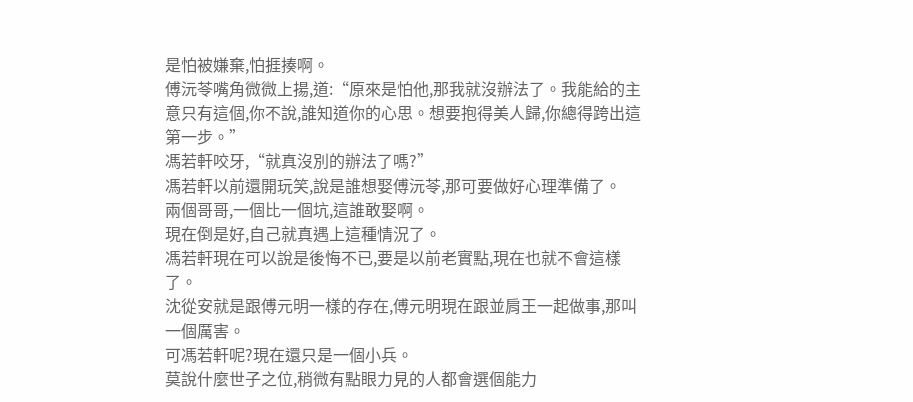是怕被嫌棄,怕捱揍啊。
傅沅苓嘴角微微上揚,道:“原來是怕他,那我就沒辦法了。我能給的主意只有這個,你不說,誰知道你的心思。想要抱得美人歸,你總得跨出這第一步。”
馮若軒咬牙,“就真沒別的辦法了嗎?”
馮若軒以前還開玩笑,說是誰想娶傅沅苓,那可要做好心理準備了。
兩個哥哥,一個比一個坑,這誰敢娶啊。
現在倒是好,自己就真遇上這種情況了。
馮若軒現在可以說是後悔不已,要是以前老實點,現在也就不會這樣了。
沈從安就是跟傅元明一樣的存在,傅元明現在跟並肩王一起做事,那叫一個厲害。
可馮若軒呢?現在還只是一個小兵。
莫說什麼世子之位,稍微有點眼力見的人都會選個能力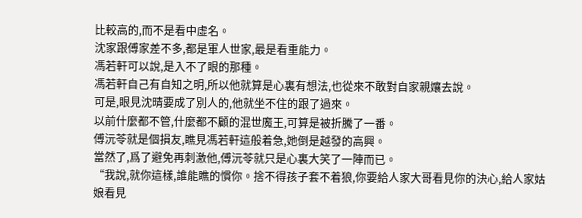比較高的,而不是看中虛名。
沈家跟傅家差不多,都是軍人世家,最是看重能力。
馮若軒可以說,是入不了眼的那種。
馮若軒自己有自知之明,所以他就算是心裏有想法,也從來不敢對自家親孃去說。
可是,眼見沈晴要成了別人的,他就坐不住的跟了過來。
以前什麼都不管,什麼都不顧的混世魔王,可算是被折騰了一番。
傅沅苓就是個損友,瞧見馮若軒這般着急,她倒是越發的高興。
當然了,爲了避免再刺激他,傅沅苓就只是心裏大笑了一陣而已。
“我說,就你這樣,誰能瞧的慣你。捨不得孩子套不着狼,你要給人家大哥看見你的決心,給人家姑娘看見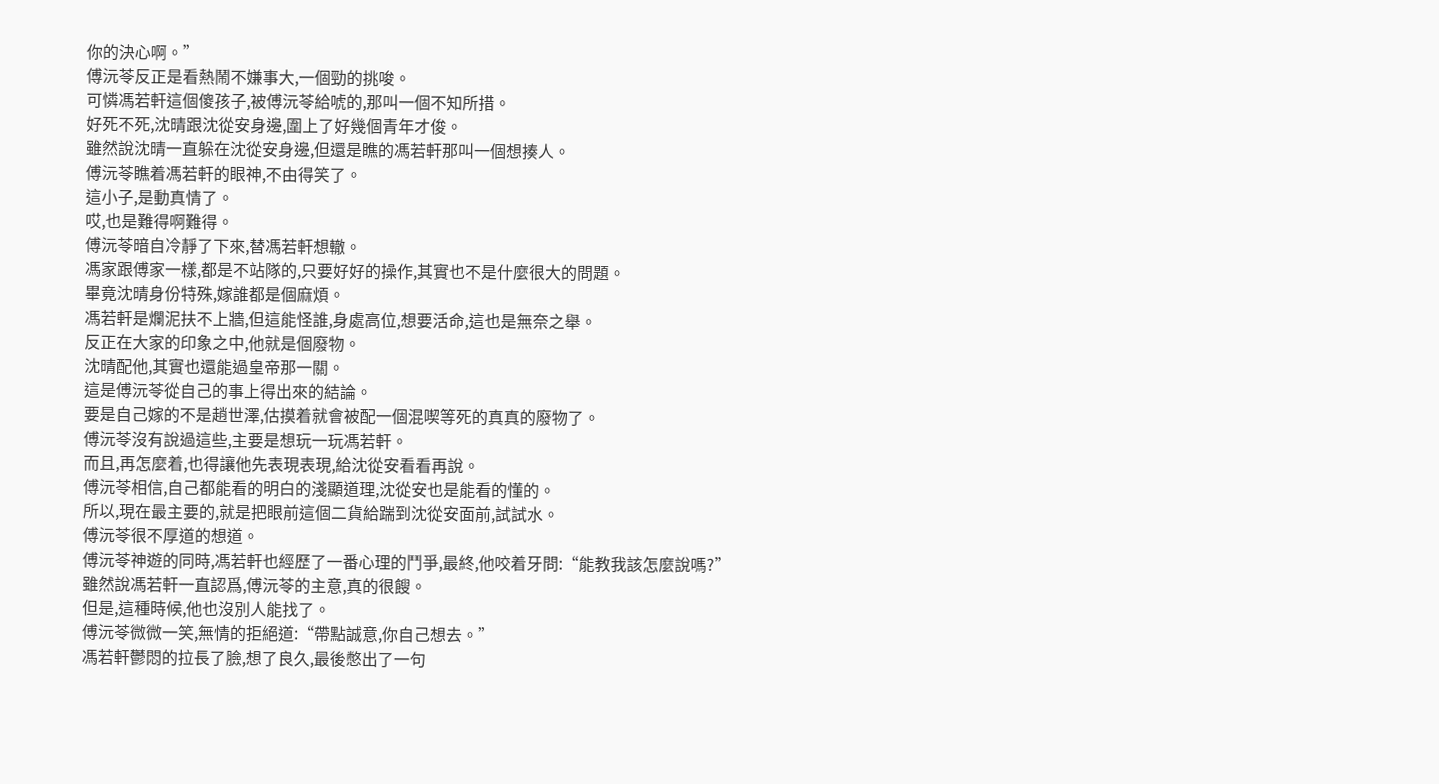你的決心啊。”
傅沅苓反正是看熱鬧不嫌事大,一個勁的挑唆。
可憐馮若軒這個傻孩子,被傅沅苓給唬的,那叫一個不知所措。
好死不死,沈晴跟沈從安身邊,圍上了好幾個青年才俊。
雖然說沈晴一直躲在沈從安身邊,但還是瞧的馮若軒那叫一個想揍人。
傅沅苓瞧着馮若軒的眼神,不由得笑了。
這小子,是動真情了。
哎,也是難得啊難得。
傅沅苓暗自冷靜了下來,替馮若軒想轍。
馮家跟傅家一樣,都是不站隊的,只要好好的操作,其實也不是什麼很大的問題。
畢竟沈晴身份特殊,嫁誰都是個麻煩。
馮若軒是爛泥扶不上牆,但這能怪誰,身處高位,想要活命,這也是無奈之舉。
反正在大家的印象之中,他就是個廢物。
沈晴配他,其實也還能過皇帝那一關。
這是傅沅苓從自己的事上得出來的結論。
要是自己嫁的不是趙世澤,估摸着就會被配一個混喫等死的真真的廢物了。
傅沅苓沒有說過這些,主要是想玩一玩馮若軒。
而且,再怎麼着,也得讓他先表現表現,給沈從安看看再說。
傅沅苓相信,自己都能看的明白的淺顯道理,沈從安也是能看的懂的。
所以,現在最主要的,就是把眼前這個二貨給踹到沈從安面前,試試水。
傅沅苓很不厚道的想道。
傅沅苓神遊的同時,馮若軒也經歷了一番心理的鬥爭,最終,他咬着牙問:“能教我該怎麼說嗎?”
雖然說馮若軒一直認爲,傅沅苓的主意,真的很餿。
但是,這種時候,他也沒別人能找了。
傅沅苓微微一笑,無情的拒絕道:“帶點誠意,你自己想去。”
馮若軒鬱悶的拉長了臉,想了良久,最後憋出了一句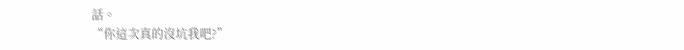話。
“你這次真的沒坑我吧?”